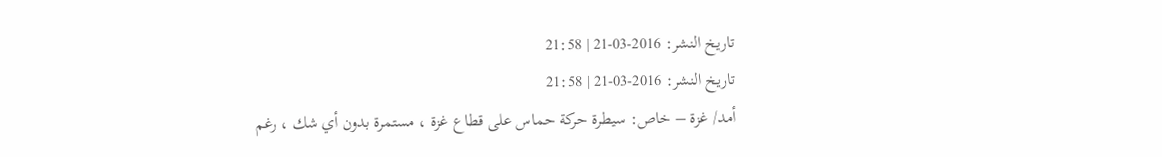تاريخ النشر: 2016-03-21 | 21:58
تاريخ النشر: 2016-03-21 | 21:58
أمد/ غزة – خاص: سيطرة حركة حماس على قطاع غزة ، مستمرة بدون أي شك ، رغم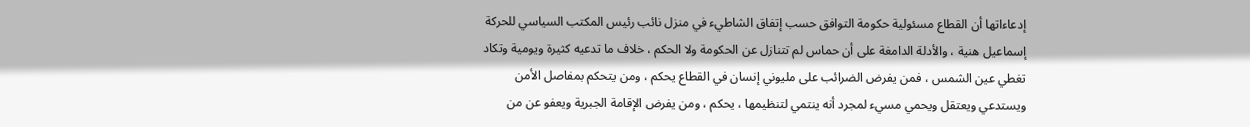إدعاءاتها أن القطاع مسئولية حكومة التوافق حسب إتفاق الشاطيء في منزل نائب رئيس المكتب السياسي للحركة إسماعيل هنية ، والأدلة الدامغة على أن حماس لم تتنازل عن الحكومة ولا الحكم ، خلاف ما تدعيه كثيرة ويومية وتكاد تغطي عين الشمس ، فمن يفرض الضرائب على مليوني إنسان في القطاع يحكم ، ومن يتحكم بمفاصل الأمن ويستدعي ويعتقل ويحمي مسيء لمجرد أنه ينتمي لتنظيمها ، يحكم ، ومن يفرض الإقامة الجبرية ويعفو عن من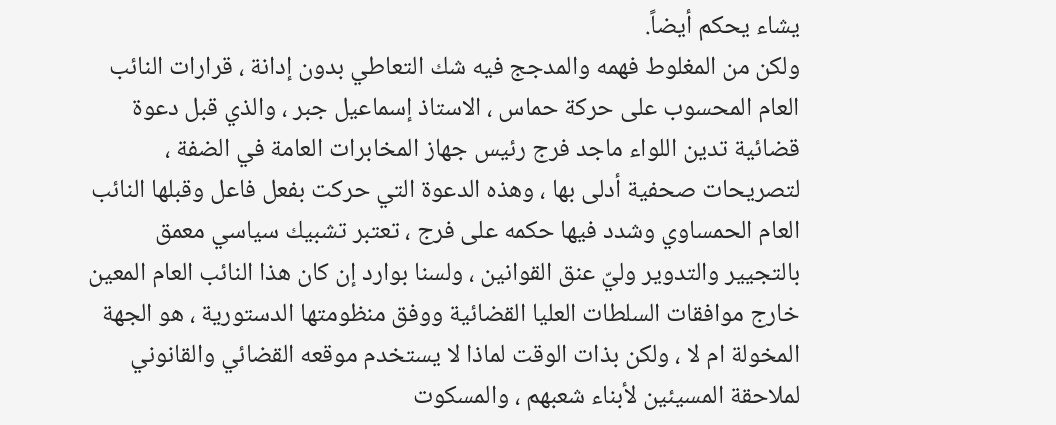يشاء يحكم أيضاً.
ولكن من المغلوط فهمه والمدجج فيه شك التعاطي بدون إدانة ، قرارات النائب العام المحسوب على حركة حماس ، الاستاذ إسماعيل جبر ، والذي قبل دعوة قضائية تدين اللواء ماجد فرج رئيس جهاز المخابرات العامة في الضفة ، لتصريحات صحفية أدلى بها ، وهذه الدعوة التي حركت بفعل فاعل وقبلها النائب العام الحمساوي وشدد فيها حكمه على فرج ، تعتبر تشبيك سياسي معمق بالتجيير والتدوير وليّ عنق القوانين ، ولسنا بوارد إن كان هذا النائب العام المعين خارج موافقات السلطات العليا القضائية ووفق منظومتها الدستورية ، هو الجهة المخولة ام لا ، ولكن بذات الوقت لماذا لا يستخدم موقعه القضائي والقانوني لملاحقة المسيئين لأبناء شعبهم ، والمسكوت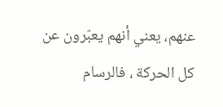عنهم، يعني أنهم يعبّرون عن كل الحركة ، فالرسام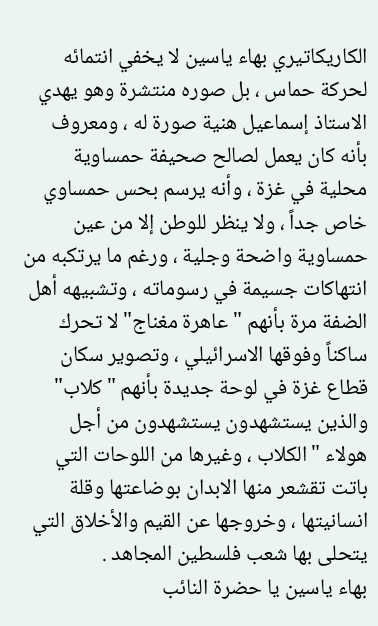الكاريكاتيري بهاء ياسين لا يخفي انتمائه لحركة حماس ، بل صوره منتشرة وهو يهدي الاستاذ إسماعيل هنية صورة له ، ومعروف بأنه كان يعمل لصالح صحيفة حمساوية محلية في غزة ، وأنه يرسم بحس حمساوي خاص جداً ، ولا ينظر للوطن إلا من عين حمساوية واضحة وجلية ، ورغم ما يرتكبه من انتهاكات جسيمة في رسوماته ، وتشبيهه أهل الضفة مرة بأنهم "عاهرة مغناج" لا تحرك ساكناً وفوقها الاسرائيلي ، وتصوير سكان قطاع غزة في لوحة جديدة بأنهم "كلاب" والذين يستشهدون يستشهدون من أجل هولاء "الكلاب ، وغيرها من اللوحات التي باتت تقشعر منها الابدان بوضاعتها وقلة انسانيتها ، وخروجها عن القيم والأخلاق التي يتحلى بها شعب فلسطين المجاهد .
بهاء ياسين يا حضرة النائب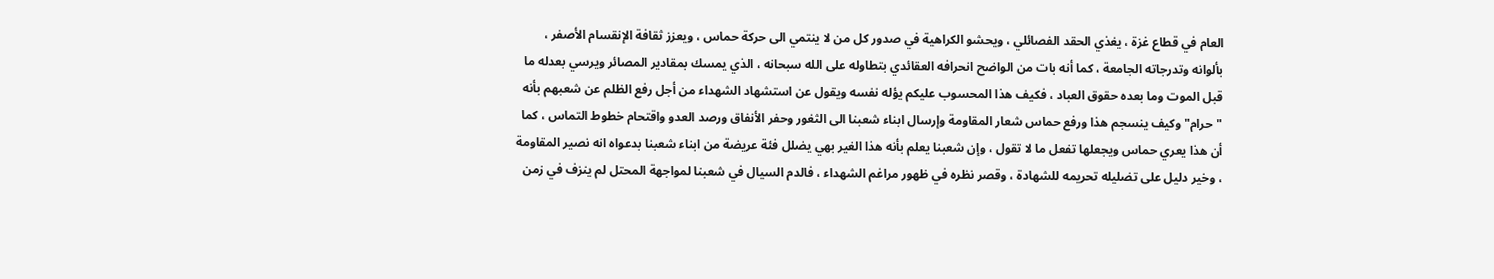العام في قطاع غزة ، يغذي الحقد الفصائلي ، ويحشو الكراهية في صدور كل من لا ينتمي الى حركة حماس ، ويعزز ثقافة الإنقسام الأصفر ، بألوانه وتدرجاته الجامعة ، كما أنه بات من الواضح انحرافه العقائدي بتطاوله على الله سبحانه ، الذي يمسك بمقادير المصائر ويرسي بعدله ما قبل الموت وما بعده حقوق العباد ، فكيف هذا المحسوب عليكم يؤله نفسه ويقول عن استشهاد الشهداء من أجل رفع الظلم عن شعبهم بأنه "حرام" وكيف ينسجم هذا ورفع حماس شعار المقاومة وإرسال ابناء شعبنا الى الثغور وحفر الأنفاق ورصد العدو واقتحام خطوط التماس ، كما أن هذا يعري حماس ويجعلها تفعل ما لا تقول ، وإن شعبنا يعلم بأنه هذا الغير بهي يضلل فئة عريضة من ابناء شعبنا بدعواه انه نصير المقاومة ، وخير دليل على تضليله تحريمه للشهادة ، وقصر نظره في ظهور مراغم الشهداء ، فالدم السيال في شعبنا لمواجهة المحتل لم ينزف في زمن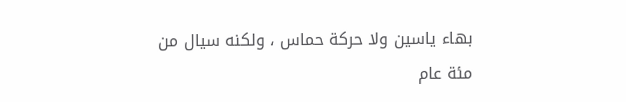بهاء ياسين ولا حركة حماس ، ولكنه سيال من مئة عام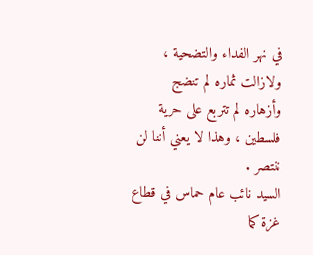في نهر الفداء والتضحية ، ولازالت ثماره لم تنضج وأزهاره لم تتربع على حرية فلسطين ، وهذا لا يعني أننا لن ننتصر .
السيد نائب عام حماس في قطاع غزة كما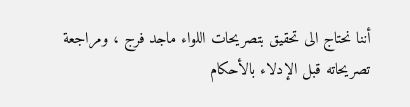أننا نحتاج الى تحقيق بتصريحات اللواء ماجد فرج ، ومراجعة تصريحاته قبل الإدلاء بالأحكام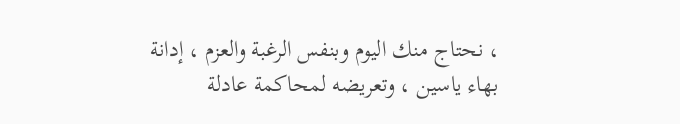، نحتاج منك اليوم وبنفس الرغبة والعزم ، إدانة بهاء ياسين ، وتعريضه لمحاكمة عادلة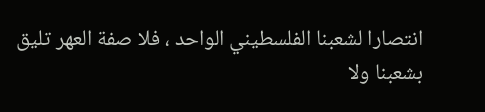انتصارا لشعبنا الفلسطيني الواحد ، فلا صفة العهر تليق بشعبنا ولا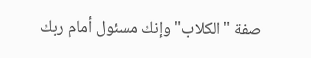صفة "الكلاب" وإنك مسئول أمام ربك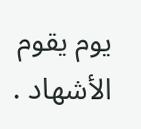يوم يقوم الأشهاد .